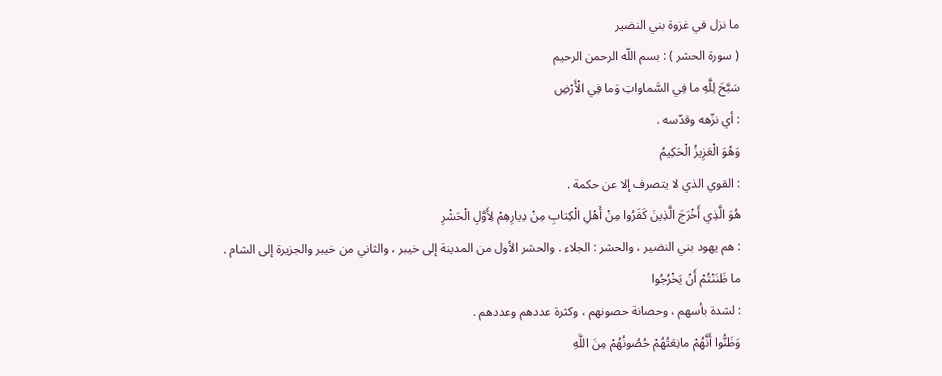ما نزل في غزوة بني النضير
( سورة الحشر ) : بسم اللّه الرحمن الرحيم
سَبَّحَ لِلَّهِ ما فِي السَّماواتِ وَما فِي الْأَرْضِ
: أي نزّهه وقدّسه .
وَهُوَ الْعَزِيزُ الْحَكِيمُ
: القوي الذي لا يتصرف إلا عن حكمة .
هُوَ الَّذِي أَخْرَجَ الَّذِينَ كَفَرُوا مِنْ أَهْلِ الْكِتابِ مِنْ دِيارِهِمْ لِأَوَّلِ الْحَشْرِ
: هم يهود بني النضير ، والحشر : الجلاء . والحشر الأول من المدينة إلى خيبر ، والثاني من خيبر والجزيرة إلى الشام .
ما ظَنَنْتُمْ أَنْ يَخْرُجُوا
: لشدة بأسهم ، وحصانة حصونهم ، وكثرة عددهم وعددهم .
وَظَنُّوا أَنَّهُمْ مانِعَتُهُمْ حُصُونُهُمْ مِنَ اللَّهِ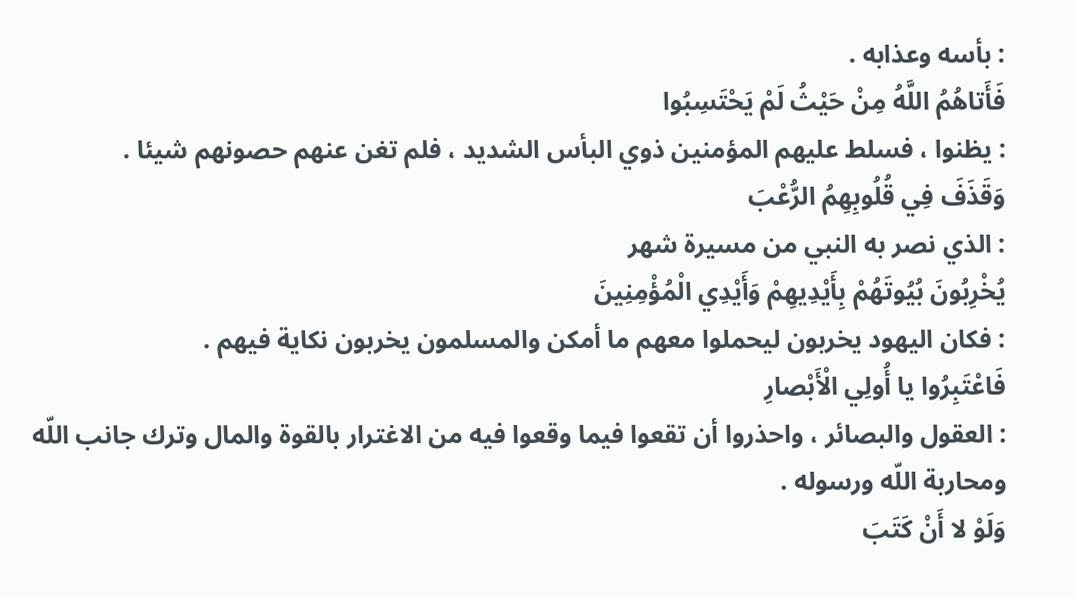: بأسه وعذابه .
فَأَتاهُمُ اللَّهُ مِنْ حَيْثُ لَمْ يَحْتَسِبُوا
: يظنوا ، فسلط عليهم المؤمنين ذوي البأس الشديد ، فلم تغن عنهم حصونهم شيئا .
وَقَذَفَ فِي قُلُوبِهِمُ الرُّعْبَ
: الذي نصر به النبي من مسيرة شهر
يُخْرِبُونَ بُيُوتَهُمْ بِأَيْدِيهِمْ وَأَيْدِي الْمُؤْمِنِينَ
: فكان اليهود يخربون ليحملوا معهم ما أمكن والمسلمون يخربون نكاية فيهم .
فَاعْتَبِرُوا يا أُولِي الْأَبْصارِ
: العقول والبصائر ، واحذروا أن تقعوا فيما وقعوا فيه من الاغترار بالقوة والمال وترك جانب اللّه ومحاربة اللّه ورسوله .
وَلَوْ لا أَنْ كَتَبَ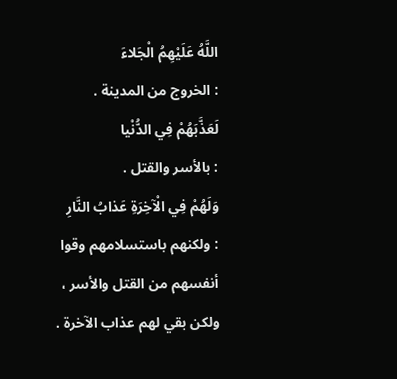اللَّهُ عَلَيْهِمُ الْجَلاءَ
: الخروج من المدينة .
لَعَذَّبَهُمْ فِي الدُّنْيا
: بالأسر والقتل .
وَلَهُمْ فِي الْآخِرَةِ عَذابُ النَّارِ
: ولكنهم باستسلامهم وقوا أنفسهم من القتل والأسر ، ولكن بقي لهم عذاب الآخرة .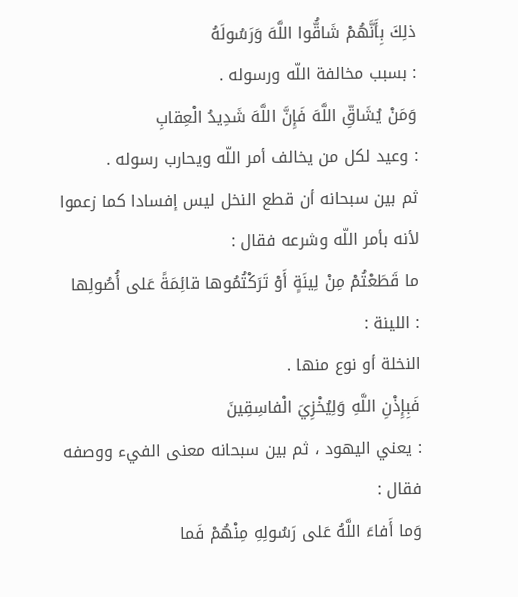ذلِكَ بِأَنَّهُمْ شَاقُّوا اللَّهَ وَرَسُولَهُ
: بسبب مخالفة اللّه ورسوله .
وَمَنْ يُشَاقِّ اللَّهَ فَإِنَّ اللَّهَ شَدِيدُ الْعِقابِ
: وعيد لكل من يخالف أمر اللّه ويحارب رسوله .
ثم بين سبحانه أن قطع النخل ليس إفسادا كما زعموا لأنه بأمر اللّه وشرعه فقال :
ما قَطَعْتُمْ مِنْ لِينَةٍ أَوْ تَرَكْتُمُوها قائِمَةً عَلى أُصُولِها
: اللينة :
النخلة أو نوع منها .
فَبِإِذْنِ اللَّهِ وَلِيُخْزِيَ الْفاسِقِينَ
: يعني اليهود ، ثم بين سبحانه معنى الفيء ووصفه فقال :
وَما أَفاءَ اللَّهُ عَلى رَسُولِهِ مِنْهُمْ فَما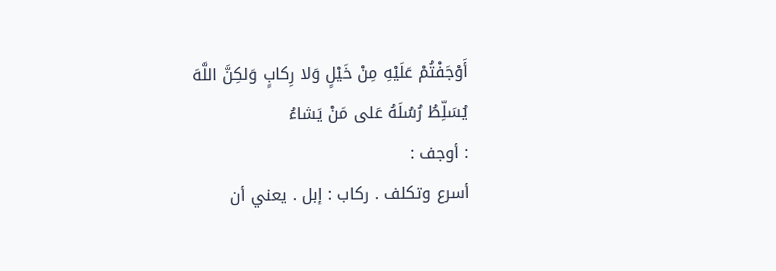أَوْجَفْتُمْ عَلَيْهِ مِنْ خَيْلٍ وَلا رِكابٍ وَلكِنَّ اللَّهَ يُسَلِّطُ رُسُلَهُ عَلى مَنْ يَشاءُ
: أوجف :
أسرع وتكلف . ركاب : إبل . يعني أن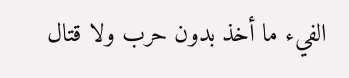الفيء ما أخذ بدون حرب ولا قتال